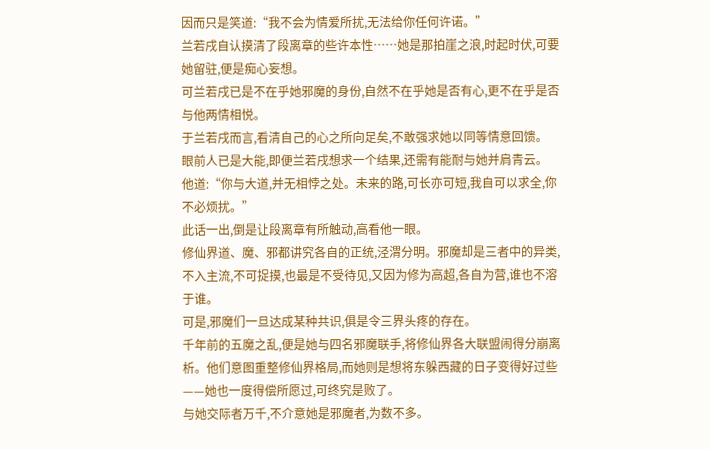因而只是笑道:“我不会为情爱所扰,无法给你任何许诺。”
兰若戌自认摸清了段离章的些许本性……她是那拍崖之浪,时起时伏,可要她留驻,便是痴心妄想。
可兰若戌已是不在乎她邪魔的身份,自然不在乎她是否有心,更不在乎是否与他两情相悦。
于兰若戌而言,看清自己的心之所向足矣,不敢强求她以同等情意回馈。
眼前人已是大能,即便兰若戌想求一个结果,还需有能耐与她并肩青云。
他道:“你与大道,并无相悖之处。未来的路,可长亦可短,我自可以求全,你不必烦扰。”
此话一出,倒是让段离章有所触动,高看他一眼。
修仙界道、魔、邪都讲究各自的正统,泾渭分明。邪魔却是三者中的异类,不入主流,不可捉摸,也最是不受待见,又因为修为高超,各自为营,谁也不溶于谁。
可是,邪魔们一旦达成某种共识,俱是令三界头疼的存在。
千年前的五魔之乱,便是她与四名邪魔联手,将修仙界各大联盟闹得分崩离析。他们意图重整修仙界格局,而她则是想将东躲西藏的日子变得好过些——她也一度得偿所愿过,可终究是败了。
与她交际者万千,不介意她是邪魔者,为数不多。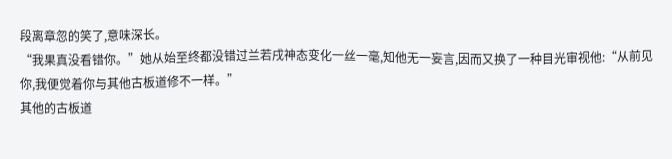段离章忽的笑了,意味深长。
“我果真没看错你。”她从始至终都没错过兰若戌神态变化一丝一毫,知他无一妄言,因而又换了一种目光审视他:“从前见你,我便觉着你与其他古板道修不一样。”
其他的古板道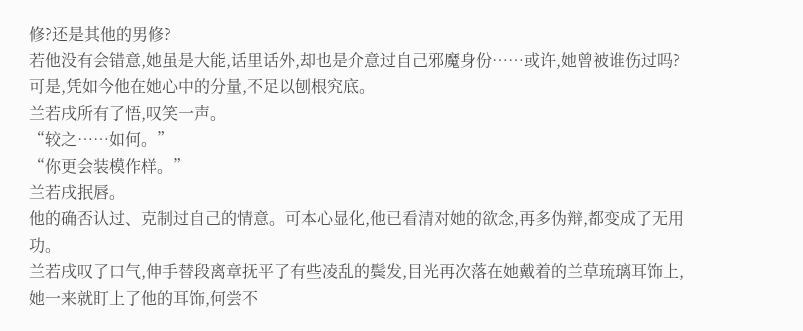修?还是其他的男修?
若他没有会错意,她虽是大能,话里话外,却也是介意过自己邪魔身份……或许,她曾被谁伤过吗?
可是,凭如今他在她心中的分量,不足以刨根究底。
兰若戌所有了悟,叹笑一声。
“较之……如何。”
“你更会装模作样。”
兰若戌抿唇。
他的确否认过、克制过自己的情意。可本心显化,他已看清对她的欲念,再多伪辩,都变成了无用功。
兰若戌叹了口气,伸手替段离章抚平了有些凌乱的鬓发,目光再次落在她戴着的兰草琉璃耳饰上,她一来就盯上了他的耳饰,何尝不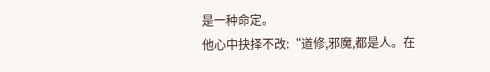是一种命定。
他心中抉择不改:“道修,邪魔,都是人。在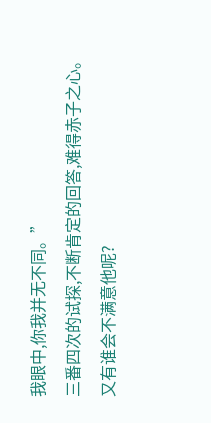我眼中,你我并无不同。”
三番四次的试探,不断肯定的回答,难得赤子之心。
又有谁会不满意他呢?